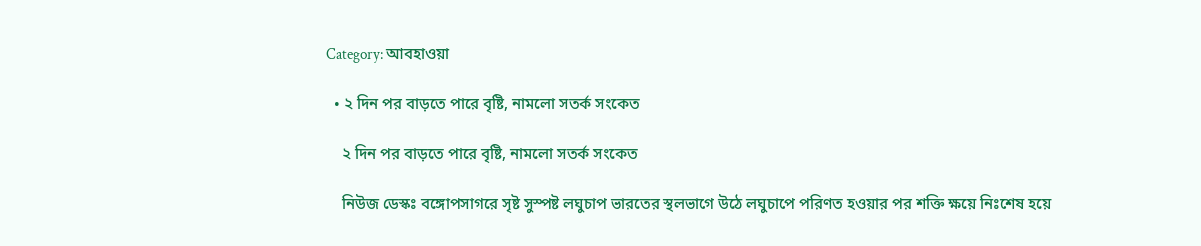Category: আবহাওয়া

  • ২ দিন পর বাড়তে পারে বৃষ্টি, নামলো সতর্ক সংকেত

    ২ দিন পর বাড়তে পারে বৃষ্টি, নামলো সতর্ক সংকেত

    নিউজ ডেস্কঃ বঙ্গোপসাগরে সৃষ্ট সুস্পষ্ট লঘুচাপ ভারতের স্থলভাগে উঠে লঘুচাপে পরিণত হওয়ার পর শক্তি ক্ষয়ে নিঃশেষ হয়ে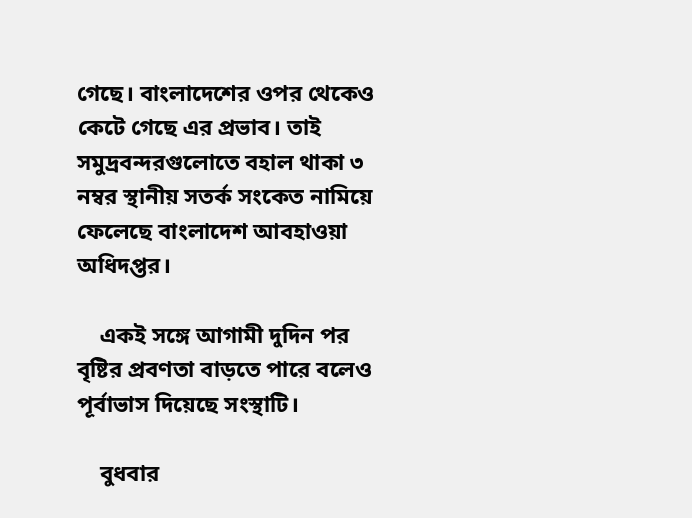গেছে। বাংলাদেশের ওপর থেকেও কেটে গেছে এর প্রভাব। তাই সমুদ্রবন্দরগুলোতে বহাল থাকা ৩ নম্বর স্থানীয় সতর্ক সংকেত নামিয়ে ফেলেছে বাংলাদেশ আবহাওয়া অধিদপ্তর।

    একই সঙ্গে আগামী দুদিন পর বৃষ্টির প্রবণতা বাড়তে পারে বলেও পূর্বাভাস দিয়েছে সংস্থাটি।

    বুধবার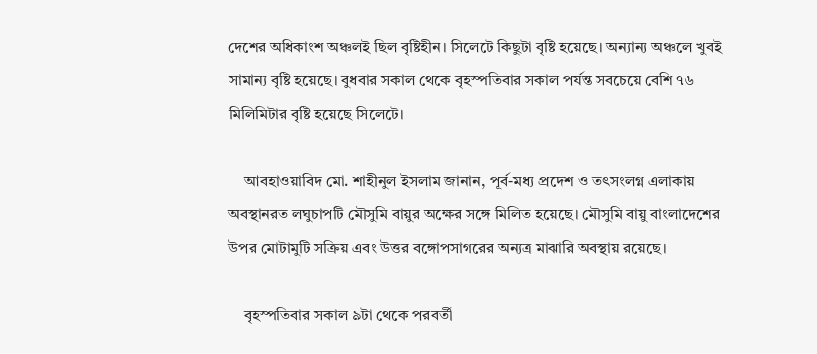দেশের অধিকাংশ অঞ্চলই ছিল বৃষ্টিহীন। সিলেটে কিছুটা বৃষ্টি হয়েছে। অন্যান্য অঞ্চলে খুবই সামান্য বৃষ্টি হয়েছে। বুধবার সকাল থেকে বৃহস্পতিবার সকাল পর্যন্ত সবচেয়ে বেশি ৭৬ মিলিমিটার বৃষ্টি হয়েছে সিলেটে।

    আবহাওয়াবিদ মো. শাহীনুল ইসলাম জানান, পূর্ব-মধ্য প্রদেশ ও তৎসংলগ্ন এলাকায় অবস্থানরত লঘুচাপটি মৌসুমি বায়ুর অক্ষের সঙ্গে মিলিত হয়েছে। মৌসুমি বায়ু বাংলাদেশের উপর মোটামুটি সক্রিয় এবং উত্তর বঙ্গোপসাগরের অন্যত্র মাঝারি অবস্থায় রয়েছে।

    বৃহস্পতিবার সকাল ৯টা থেকে পরবর্তী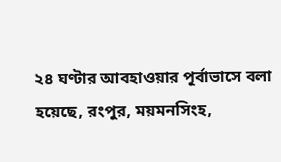২৪ ঘণ্টার আবহাওয়ার পূর্বাভাসে বলা হয়েছে, রংপুর, ময়মনসিংহ,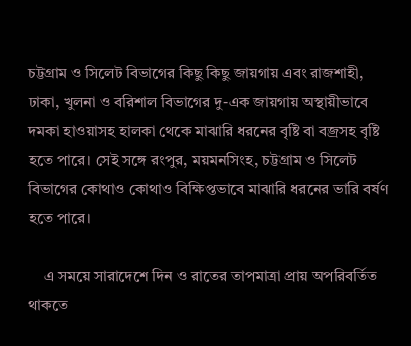চট্টগ্রাম ও সিলেট বিভাগের কিছু কিছু জায়গায় এবং রাজশাহী, ঢাকা, খুলনা ও বরিশাল বিভাগের দু-এক জায়গায় অস্থায়ীভাবে দমকা হাওয়াসহ হালকা থেকে মাঝারি ধরনের বৃষ্টি বা বজ্রসহ বৃষ্টি হতে পারে। সেই সঙ্গে রংপুর, ময়মনসিংহ, চট্টগ্রাম ও সিলেট বিভাগের কোথাও কোথাও বিক্ষিপ্তভাবে মাঝারি ধরনের ভারি বর্ষণ হতে পারে।

    এ সময়ে সারাদেশে দিন ও রাতের তাপমাত্রা প্রায় অপরিবর্তিত থাকতে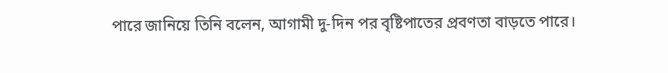পারে জানিয়ে তিনি বলেন, আগামী দু-দিন পর বৃষ্টিপাতের প্রবণতা বাড়তে পারে।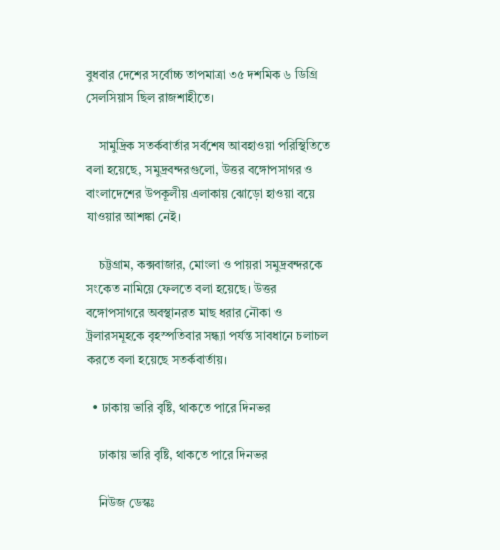বুধবার দেশের সর্বোচ্চ তাপমাত্রা ৩৫ দশমিক ৬ ডিগ্রি সেলসিয়াস ছিল রাজশাহীতে।

    সামুদ্রিক সতর্কবার্তার সর্বশেষ আবহাওয়া পরিস্থিতিতে বলা হয়েছে, সমুদ্রবন্দরগুলো, উত্তর বঙ্গোপসাগর ও বাংলাদেশের উপকূলীয় এলাকায় ঝোড়ো হাওয়া বয়ে যাওয়ার আশঙ্কা নেই।

    চট্টগ্রাম, কক্সবাজার, মোংলা ও পায়রা সমুদ্রবন্দরকে সংকেত নামিয়ে ফেলতে বলা হয়েছে। উত্তর বঙ্গোপসাগরে অবস্থানরত মাছ ধরার নৌকা ও ট্রলারসমূহকে বৃহস্পতিবার সন্ধ্যা পর্যন্ত সাবধানে চলাচল করতে বলা হয়েছে সতর্কবার্তায়।

  • ঢাকায় ভারি বৃষ্টি, থাকতে পারে দিনভর

    ঢাকায় ভারি বৃষ্টি, থাকতে পারে দিনভর

    নিউজ ডেস্কঃ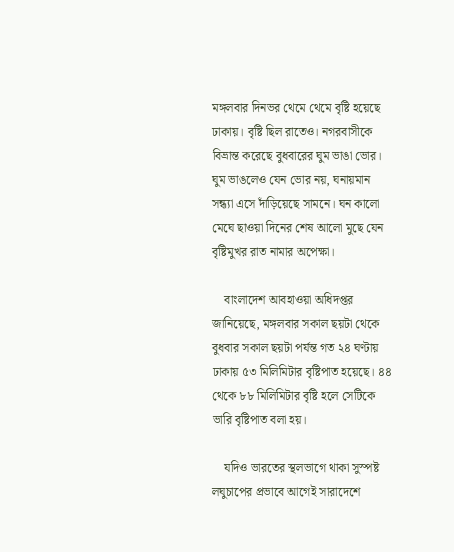মঙ্গলবার দিনভর থেমে থেমে বৃষ্টি হয়েছে ঢাকায়। বৃষ্টি ছিল রাতেও। নগরবাসীকে বিভ্রান্ত করেছে বুধবারের ঘুম ভাঙা ভোর। ঘুম ভাঙলেও যেন ভোর নয়, ঘনায়মান সন্ধ্যা এসে দাঁড়িয়েছে সামনে। ঘন কালো মেঘে ছাওয়া দিনের শেষ আলো মুছে যেন বৃষ্টিমুখর রাত নামার অপেক্ষা।

    বাংলাদেশ আবহাওয়া অধিদপ্তর জানিয়েছে, মঙ্গলবার সকাল ছয়টা থেকে বুধবার সকাল ছয়টা পর্যন্ত গত ২৪ ঘণ্টায় ঢাকায় ৫৩ মিলিমিটার বৃষ্টিপাত হয়েছে। ৪৪ থেকে ৮৮ মিলিমিটার বৃষ্টি হলে সেটিকে ভারি বৃষ্টিপাত বলা হয়।

    যদিও ভারতের স্থলভাগে থাকা সুস্পষ্ট লঘুচাপের প্রভাবে আগেই সারাদেশে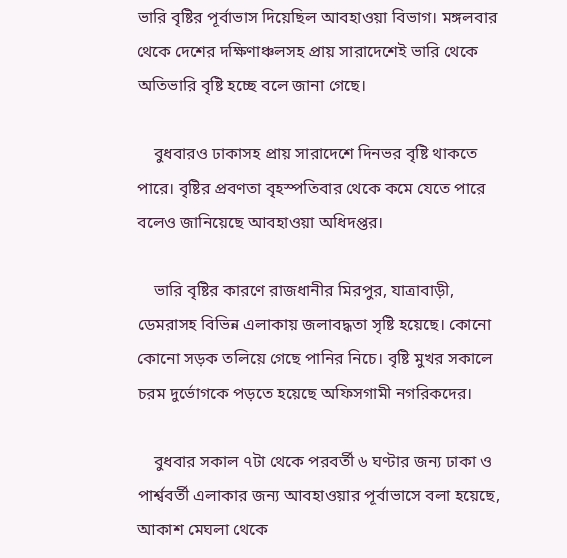ভারি বৃষ্টির পূর্বাভাস দিয়েছিল আবহাওয়া বিভাগ। মঙ্গলবার থেকে দেশের দক্ষিণাঞ্চলসহ প্রায় সারাদেশেই ভারি থেকে অতিভারি বৃষ্টি হচ্ছে বলে জানা গেছে।

    বুধবারও ঢাকাসহ প্রায় সারাদেশে দিনভর বৃষ্টি থাকতে পারে। বৃষ্টির প্রবণতা বৃহস্পতিবার থেকে কমে যেতে পারে বলেও জানিয়েছে আবহাওয়া অধিদপ্তর।

    ভারি বৃষ্টির কারণে রাজধানীর মিরপুর, যাত্রাবাড়ী, ডেমরাসহ বিভিন্ন এলাকায় জলাবদ্ধতা সৃষ্টি হয়েছে। কোনো কোনো সড়ক তলিয়ে গেছে পানির নিচে। বৃষ্টি মুখর সকালে চরম দুর্ভোগকে পড়তে হয়েছে অফিসগামী নগরিকদের।

    বুধবার সকাল ৭টা থেকে পরবর্তী ৬ ঘণ্টার জন্য ঢাকা ও পার্শ্ববর্তী এলাকার জন্য আবহাওয়ার পূর্বাভাসে বলা হয়েছে, আকাশ মেঘলা থেকে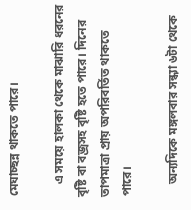মেঘাচ্ছন্ন থাকতে পারে।

    এ সময়ে হালকা থেকে মাঝারি ধরনের বৃষ্টি বা বজ্রসহ বৃষ্টি হতে পারে। দিনের তাপমাত্রা প্রায় অপরিবর্তিত থাকতে পারে।

    অন্যদিকে মঙ্গলবার সন্ধ্যা ৬টা থেকে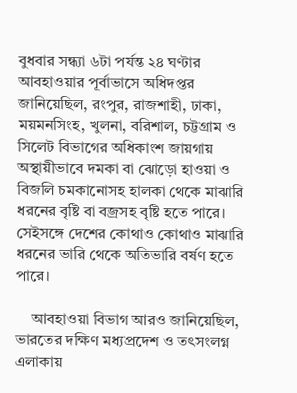বুধবার সন্ধ্যা ৬টা পর্যন্ত ২৪ ঘণ্টার আবহাওয়ার পূর্বাভাসে অধিদপ্তর জানিয়েছিল, রংপুর, রাজশাহী, ঢাকা, ময়মনসিংহ, খুলনা, বরিশাল, চট্টগ্রাম ও সিলেট বিভাগের অধিকাংশ জায়গায় অস্থায়ীভাবে দমকা বা ঝোড়ো হাওয়া ও বিজলি চমকানোসহ হালকা থেকে মাঝারি ধরনের বৃষ্টি বা বজ্রসহ বৃষ্টি হতে পারে। সেইসঙ্গে দেশের কোথাও কোথাও মাঝারি ধরনের ভারি থেকে অতিভারি বর্ষণ হতে পারে।

    আবহাওয়া বিভাগ আরও জানিয়েছিল, ভারতের দক্ষিণ মধ্যপ্রদেশ ও তৎসংলগ্ন এলাকায়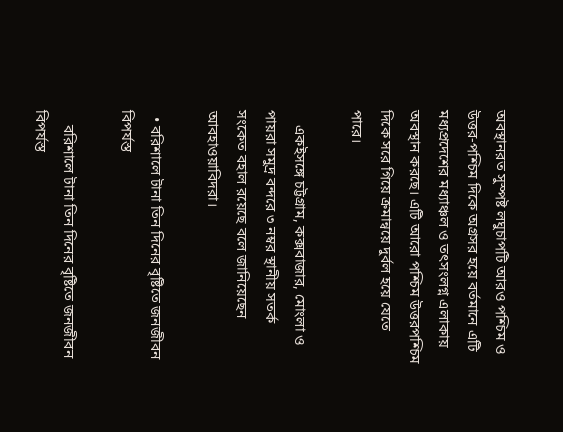অবস্থানরত সুস্পষ্ট লঘুচাপটি আরও পশ্চিম ও উত্তর-পশ্চিম দিকে অগ্রসর হয়ে বর্তমানে এটি মধ্যপ্রদেশের মধ্যাঞ্চল ও তৎসংলগ্ন এলাকায় অবস্থান করছে। এটি আরো পশ্চিম উত্তরপশ্চিম দিকে সরে গিয়ে ক্রমান্বয়ে দুর্বল হয়ে যেতে পারে।

    একইসঙ্গে চট্টগ্রাম, কক্সবাজার, মোংলা ও পায়রা সমুদ্র বন্দরে ৩ নম্বর স্থানীয় সতর্ক সংকেত বহাল রয়েছে বলে জানিয়েছেন আবহাওয়াবিদরা।

  • বরিশালে টানা তিন দিনের বৃষ্টিতে জনজীবন বিপর্যস্ত

    বরিশালে টানা তিন দিনের বৃষ্টিতে জনজীবন বিপর্যস্ত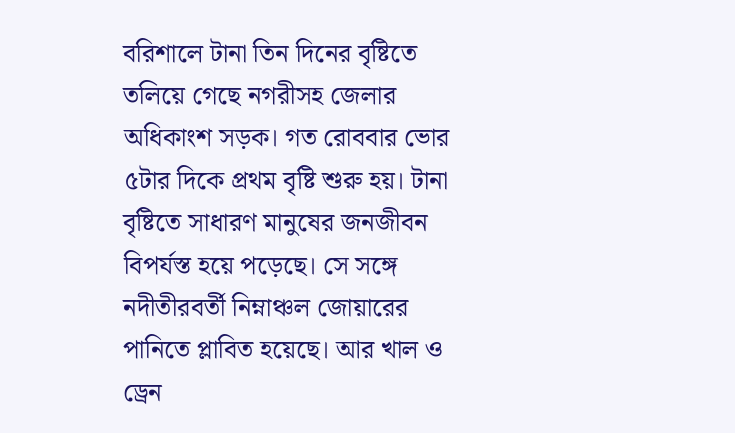বরিশালে টানা তিন দিনের বৃষ্টিতে তলিয়ে গেছে নগরীসহ জেলার অধিকাংশ সড়ক। গত রোববার ভোর ৫টার দিকে প্রথম বৃষ্টি শুরু হয়। টানা বৃষ্টিতে সাধারণ মানুষের জনজীবন বিপর্যস্ত হয়ে পড়েছে। সে সঙ্গে নদীতীরবর্তী নিম্নাঞ্চল জোয়ারের পানিতে প্লাবিত হয়েছে। আর খাল ও ড্রেন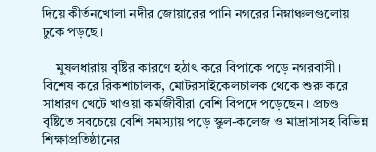দিয়ে কীর্তনখোলা নদীর জোয়ারের পানি নগরের নিম্নাঞ্চলগুলোয় ঢুকে পড়ছে।

    মুষলধারায় বৃষ্টির কারণে হঠাৎ করে বিপাকে পড়ে নগরবাসী। বিশেষ করে রিকশাচালক, মোটরসাইকেলচালক থেকে শুরু করে সাধারণ খেটে খাওয়া কর্মজীবীরা বেশি বিপদে পড়েছেন। প্রচণ্ড বৃষ্টিতে সবচেয়ে বেশি সমস্যায় পড়ে স্কুল-কলেজ ও মাদ্রাসাসহ বিভিন্ন শিক্ষাপ্রতিষ্ঠানের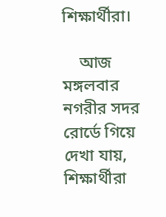শিক্ষার্থীরা।

    আজ মঙ্গলবার নগরীর সদর রোর্ডে গিয়ে দেখা যায়, শিক্ষার্থীরা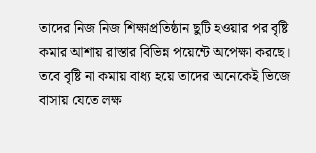তাদের নিজ নিজ শিক্ষাপ্রতিষ্ঠান ছুটি হওয়ার পর বৃষ্টি কমার আশায় রাস্তার বিভিন্ন পয়েন্টে অপেক্ষা করছে। তবে বৃষ্টি না কমায় বাধ্য হয়ে তাদের অনেকেই ভিজে বাসায় যেতে লক্ষ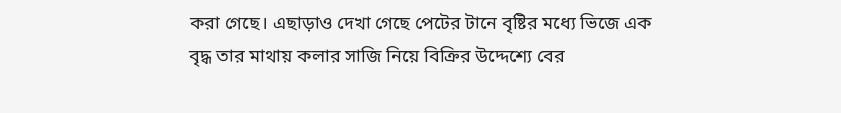করা গেছে। এছাড়াও দেখা গেছে পেটের টানে বৃষ্টির মধ্যে ভিজে এক বৃদ্ধ তার মাথায় কলার সাজি নিয়ে বিক্রির উদ্দেশ্যে বের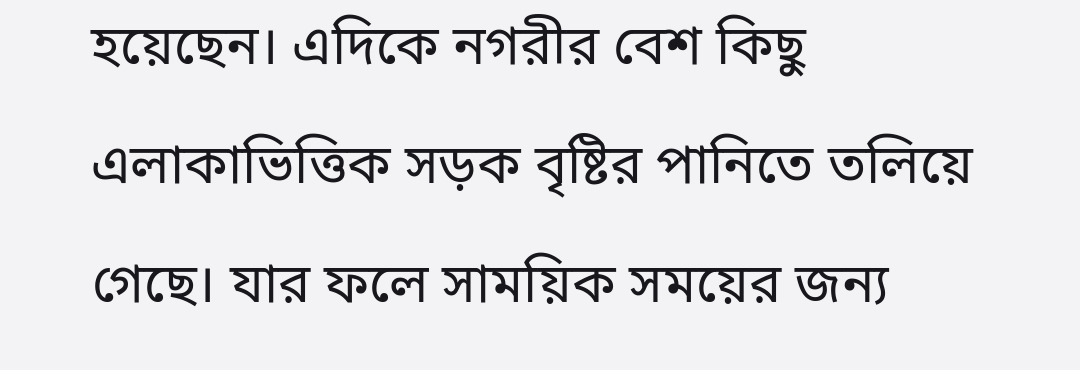হয়েছেন। এদিকে নগরীর বেশ কিছু এলাকাভিত্তিক সড়ক বৃষ্টির পানিতে তলিয়ে গেছে। যার ফলে সাময়িক সময়ের জন্য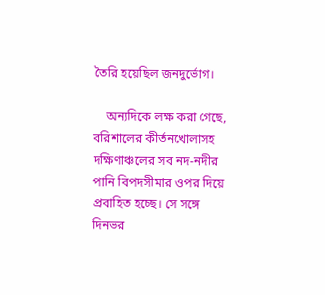তৈরি হয়েছিল জনদুর্ভোগ।

    অন্যদিকে লক্ষ করা গেছে, বরিশালের কীর্তনখোলাসহ দক্ষিণাঞ্চলের সব নদ-নদীর পানি বিপদসীমার ওপর দিয়ে প্রবাহিত হচ্ছে। সে সঙ্গে দিনভর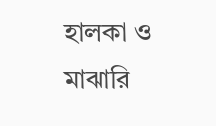হালকা ও মাঝারি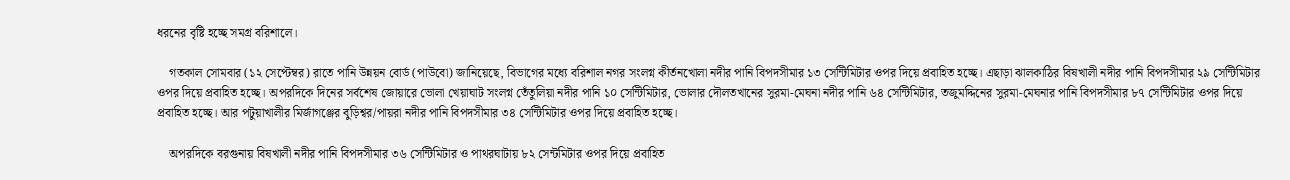ধরনের বৃষ্টি হচ্ছে সমগ্র বরিশালে।

    গতকাল সোমবার (১২ সেপ্টেম্বর) রাতে পানি উন্নয়ন বোর্ড (পাউবো) জানিয়েছে, বিভাগের মধ্যে বরিশাল নগর সংলগ্ন কীর্তনখোলা নদীর পানি বিপদসীমার ১৩ সেন্টিমিটার ওপর দিয়ে প্রবাহিত হচ্ছে। এছাড়া ঝালকাঠির বিষখালী নদীর পানি বিপদসীমার ২৯ সেন্টিমিটার ওপর দিয়ে প্রবাহিত হচ্ছে। অপরদিকে দিনের সর্বশেষ জোয়ারে ভোলা খেয়াঘাট সংলগ্ন তেঁতুলিয়া নদীর পানি ১০ সেন্টিমিটার, ভোলার দৌলতখানের সুরমা-মেঘনা নদীর পানি ৬৪ সেন্টিমিটার, তজুমদ্দিনের সুরমা-মেঘনার পানি বিপদসীমার ৮৭ সেন্টিমিটার ওপর দিয়ে প্রবাহিত হচ্ছে। আর পটুয়াখালীর মির্জাগঞ্জের বুড়িশ্বর/পায়রা নদীর পানি বিপদসীমার ৩৪ সেন্টিমিটার ওপর দিয়ে প্রবাহিত হচ্ছে।

    অপরদিকে বরগুনায় বিষখালী নদীর পানি বিপদসীমার ৩৬ সেন্টিমিটার ও পাথরঘাটায় ৮২ সেন্টমিটার ওপর দিয়ে প্রবাহিত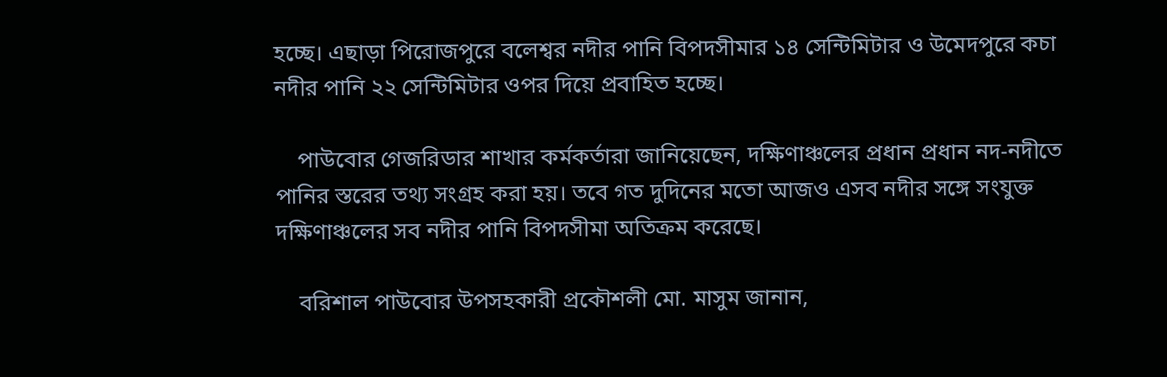হচ্ছে। এছাড়া পিরোজপুরে বলেশ্বর নদীর পানি বিপদসীমার ১৪ সেন্টিমিটার ও উমেদপুরে কচা নদীর পানি ২২ সেন্টিমিটার ওপর দিয়ে প্রবাহিত হচ্ছে।

    পাউবোর গেজরিডার শাখার কর্মকর্তারা জানিয়েছেন, দক্ষিণাঞ্চলের প্রধান প্রধান নদ-নদীতে পানির স্তরের তথ্য সংগ্রহ করা হয়। তবে গত দুদিনের মতো আজও এসব নদীর সঙ্গে সংযুক্ত দক্ষিণাঞ্চলের সব নদীর পানি বিপদসীমা অতিক্রম করেছে।

    বরিশাল পাউবোর উপসহকারী প্রকৌশলী মো. মাসুম জানান,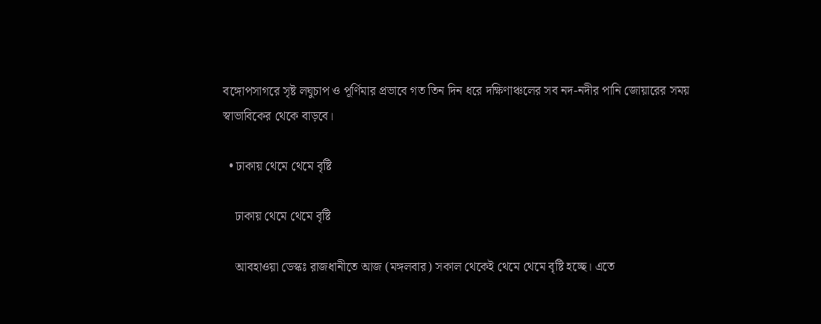বঙ্গোপসাগরে সৃষ্ট লঘুচাপ ও পূর্ণিমার প্রভাবে গত তিন দিন ধরে দক্ষিণাঞ্চলের সব নদ-নদীর পানি জোয়ারের সময় স্বাভাবিকের থেকে বাড়বে।

  • ঢাকায় থেমে থেমে বৃষ্টি

    ঢাকায় থেমে থেমে বৃষ্টি

    আবহাওয়া ডেস্কঃ রাজধানীতে আজ (মঙ্গলবার) সকাল থেকেই থেমে থেমে বৃষ্টি হচ্ছে। এতে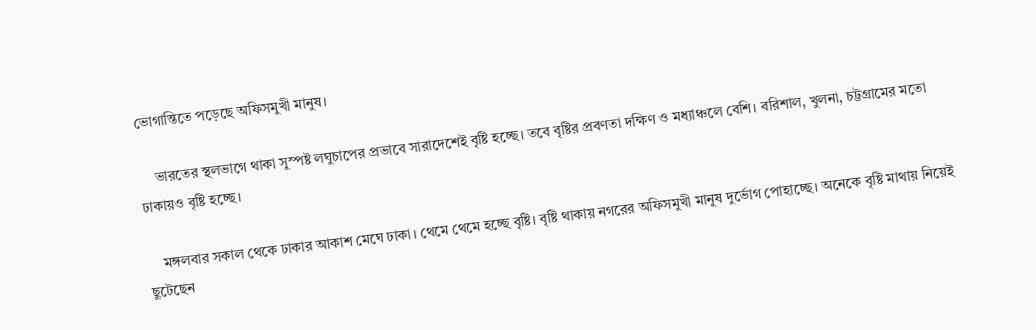ভোগান্তিতে পড়েছে অফিসমুখী মানুষ।

    ভারতের স্থলভাগে থাকা সুস্পষ্ট লঘুচাপের প্রভাবে সারাদেশেই বৃষ্টি হচ্ছে। তবে বৃষ্টির প্রবণতা দক্ষিণ ও মধ্যাঞ্চলে বেশি। বরিশাল, খুলনা, চট্টগ্রামের মতো ঢাকায়ও বৃষ্টি হচ্ছে।

    মঙ্গলবার সকাল থেকে ঢাকার আকাশ মেঘে ঢাকা। থেমে থেমে হচ্ছে বৃষ্টি। বৃষ্টি থাকায় নগরের অফিসমুখী মানুষ দুর্ভোগ পোহাচ্ছে। অনেকে বৃষ্টি মাথায় নিয়েই ছুটেছেন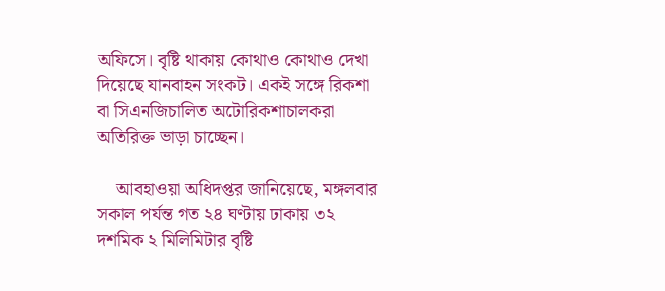অফিসে। বৃষ্টি থাকায় কোথাও কোথাও দেখা দিয়েছে যানবাহন সংকট। একই সঙ্গে রিকশা বা সিএনজিচালিত অটোরিকশাচালকরা অতিরিক্ত ভাড়া চাচ্ছেন।

    আবহাওয়া অধিদপ্তর জানিয়েছে, মঙ্গলবার সকাল পর্যন্ত গত ২৪ ঘণ্টায় ঢাকায় ৩২ দশমিক ২ মিলিমিটার বৃষ্টি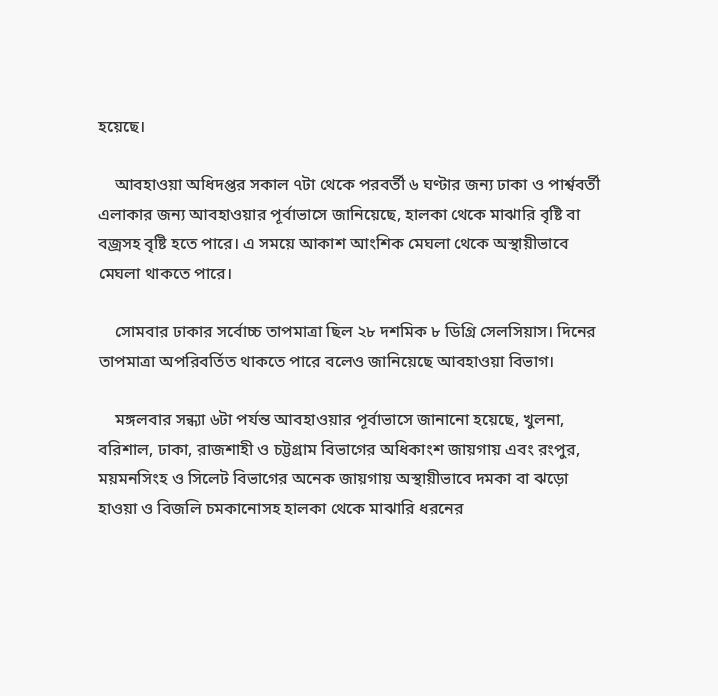হয়েছে।

    আবহাওয়া অধিদপ্তর সকাল ৭টা থেকে পরবর্তী ৬ ঘণ্টার জন্য ঢাকা ও পার্শ্ববর্তী এলাকার জন্য আবহাওয়ার পূর্বাভাসে জানিয়েছে, হালকা থেকে মাঝারি বৃষ্টি বা বজ্রসহ বৃষ্টি হতে পারে। এ সময়ে আকাশ আংশিক মেঘলা থেকে অস্থায়ীভাবে মেঘলা থাকতে পারে।

    সোমবার ঢাকার সর্বোচ্চ তাপমাত্রা ছিল ২৮ দশমিক ৮ ডিগ্রি সেলসিয়াস। দিনের তাপমাত্রা অপরিবর্তিত থাকতে পারে বলেও জানিয়েছে আবহাওয়া বিভাগ।

    মঙ্গলবার সন্ধ্যা ৬টা পর্যন্ত আবহাওয়ার পূর্বাভাসে জানানো হয়েছে, খুলনা, বরিশাল, ঢাকা, রাজশাহী ও চট্টগ্রাম বিভাগের অধিকাংশ জায়গায় এবং রংপুর, ময়মনসিংহ ও সিলেট বিভাগের অনেক জায়গায় অস্থায়ীভাবে দমকা বা ঝড়ো হাওয়া ও বিজলি চমকানোসহ হালকা থেকে মাঝারি ধরনের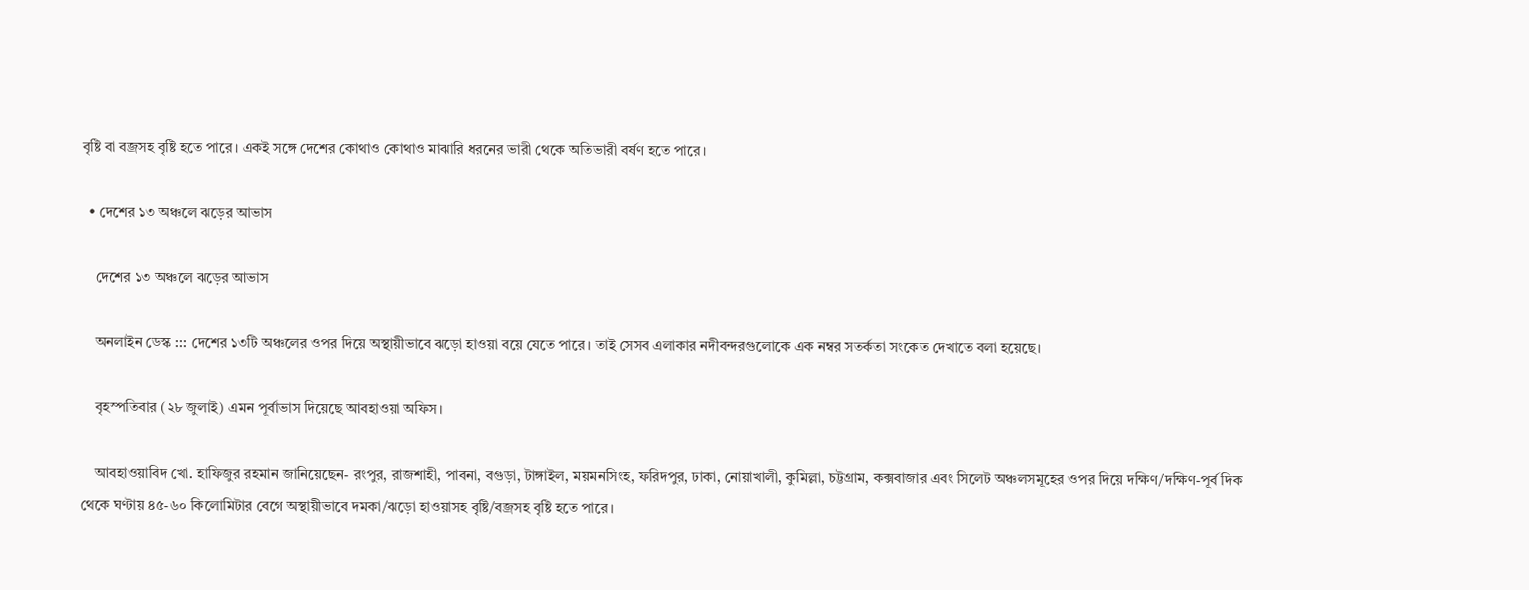বৃষ্টি বা বজ্রসহ বৃষ্টি হতে পারে। একই সঙ্গে দেশের কোথাও কোথাও মাঝারি ধরনের ভারী থেকে অতিভারী বর্ষণ হতে পারে।

  • দেশের ১৩ অঞ্চলে ঝড়ের আভাস

    দেশের ১৩ অঞ্চলে ঝড়ের আভাস

    অনলাইন ডেস্ক ::: দেশের ১৩টি অঞ্চলের ওপর দিয়ে অস্থায়ীভাবে ঝড়ো হাওয়া বয়ে যেতে পারে। তাই সেসব এলাকার নদীবন্দরগুলোকে এক নম্বর সতর্কতা সংকেত দেখাতে বলা হয়েছে।

    বৃহস্পতিবার (২৮ জুলাই) এমন পূর্বাভাস দিয়েছে আবহাওয়া অফিস।

    আবহাওয়াবিদ খো. হাফিজুর রহমান জানিয়েছেন- রংপুর, রাজশাহী, পাবনা, বগুড়া, টাঙ্গাইল, ময়মনসিংহ, ফরিদপুর, ঢাকা, নোয়াখালী, কুমিল্লা, চট্টগ্রাম, কক্সবাজার এবং সিলেট অঞ্চলসমূহের ওপর দিয়ে দক্ষিণ/দক্ষিণ-পূর্ব দিক থেকে ঘণ্টায় ৪৫-৬০ কিলোমিটার বেগে অস্থায়ীভাবে দমকা/ঝড়ো হাওয়াসহ বৃষ্টি/বজ্রসহ বৃষ্টি হতে পারে।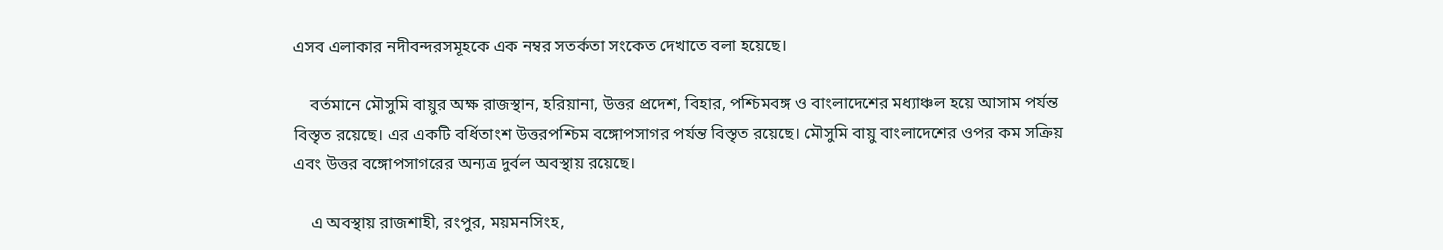এসব এলাকার নদীবন্দরসমূহকে এক নম্বর সতর্কতা সংকেত দেখাতে বলা হয়েছে।

    বর্তমানে মৌসুমি বায়ুর অক্ষ রাজস্থান, হরিয়ানা, উত্তর প্রদেশ, বিহার, পশ্চিমবঙ্গ ও বাংলাদেশের মধ্যাঞ্চল হয়ে আসাম পর্যন্ত বিস্তৃত রয়েছে। এর একটি বর্ধিতাংশ উত্তরপশ্চিম বঙ্গোপসাগর পর্যন্ত বিস্তৃত রয়েছে। মৌসুমি বায়ু বাংলাদেশের ওপর কম সক্রিয় এবং উত্তর বঙ্গোপসাগরের অন্যত্র দুর্বল অবস্থায় রয়েছে।

    এ অবস্থায় রাজশাহী, রংপুর, ময়মনসিংহ,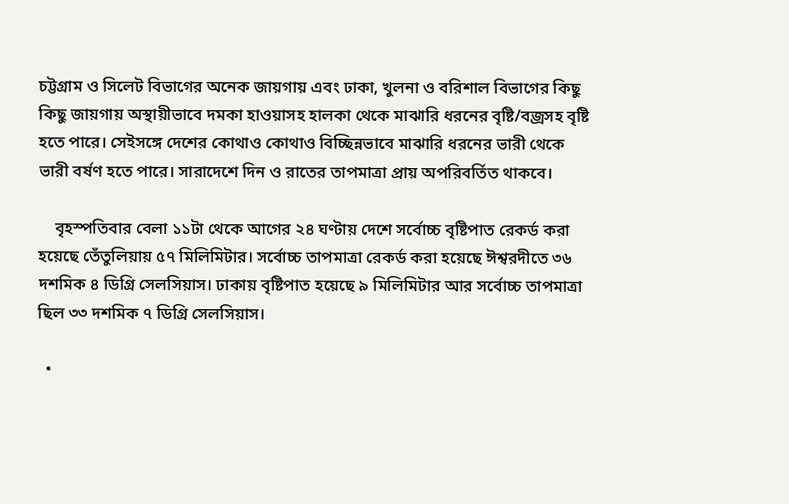চট্টগ্রাম ও সিলেট বিভাগের অনেক জায়গায় এবং ঢাকা, খুলনা ও বরিশাল বিভাগের কিছু কিছু জায়গায় অস্থায়ীভাবে দমকা হাওয়াসহ হালকা থেকে মাঝারি ধরনের বৃষ্টি/বজ্রসহ বৃষ্টি হতে পারে। সেইসঙ্গে দেশের কোথাও কোথাও বিচ্ছিন্নভাবে মাঝারি ধরনের ভারী থেকে ভারী বর্ষণ হতে পারে। সারাদেশে দিন ও রাতের তাপমাত্রা প্রায় অপরিবর্তিত থাকবে।

    বৃহস্পতিবার বেলা ১১টা থেকে আগের ২৪ ঘণ্টায় দেশে সর্বোচ্চ বৃষ্টিপাত রেকর্ড করা হয়েছে তেঁতুলিয়ায় ৫৭ মিলিমিটার। সর্বোচ্চ তাপমাত্রা রেকর্ড করা হয়েছে ঈশ্বরদীতে ৩৬ দশমিক ৪ ডিগ্রি সেলসিয়াস। ঢাকায় বৃষ্টিপাত হয়েছে ৯ মিলিমিটার আর সর্বোচ্চ তাপমাত্রা ছিল ৩৩ দশমিক ৭ ডিগ্রি সেলসিয়াস।

  •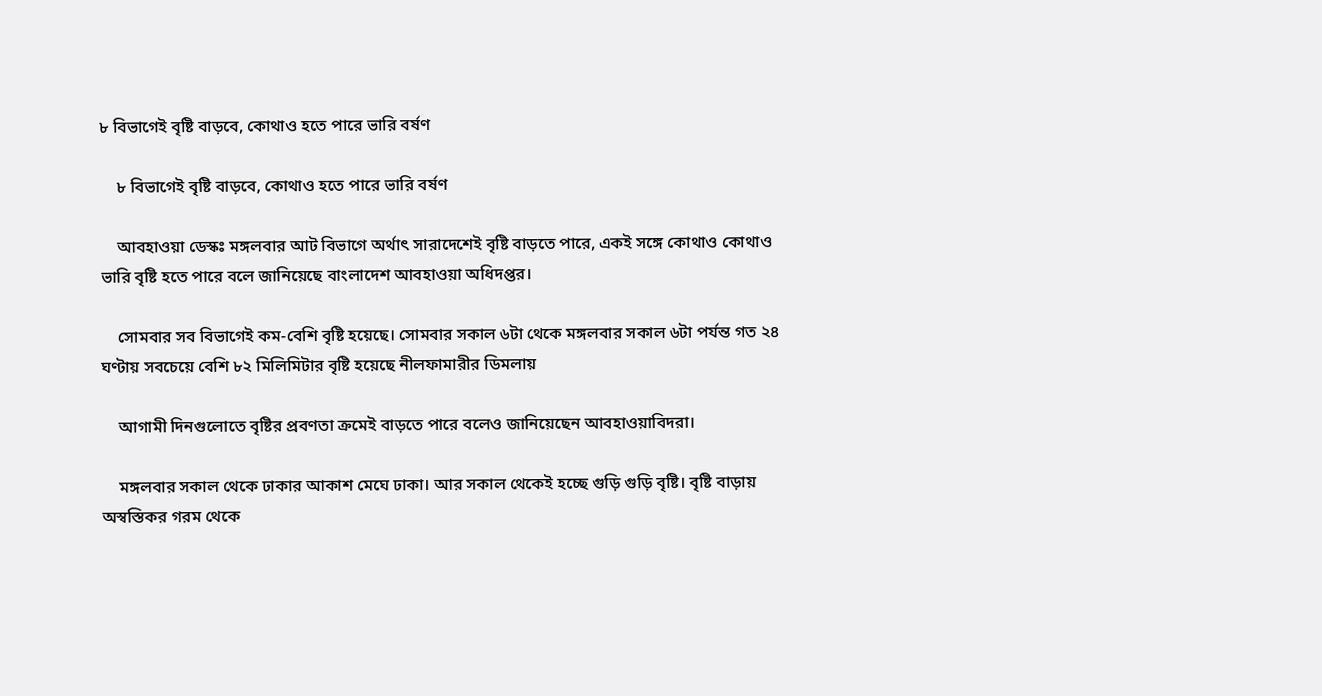৮ বিভাগেই বৃষ্টি বাড়বে, কোথাও হতে পারে ভারি বর্ষণ

    ৮ বিভাগেই বৃষ্টি বাড়বে, কোথাও হতে পারে ভারি বর্ষণ

    আবহাওয়া ডেস্কঃ মঙ্গলবার আট বিভাগে অর্থাৎ সারাদেশেই বৃষ্টি বাড়তে পারে, একই সঙ্গে কোথাও কোথাও ভারি বৃষ্টি হতে পারে বলে জানিয়েছে বাংলাদেশ আবহাওয়া অধিদপ্তর।

    সোমবার সব বিভাগেই কম-বেশি বৃষ্টি হয়েছে। সোমবার সকাল ৬টা থেকে মঙ্গলবার সকাল ৬টা পর্যন্ত গত ২৪ ঘণ্টায় সবচেয়ে বেশি ৮২ মিলিমিটার বৃষ্টি হয়েছে নীলফামারীর ডিমলায়

    আগামী দিনগুলোতে বৃষ্টির প্রবণতা ক্রমেই বাড়তে পারে বলেও জানিয়েছেন আবহাওয়াবিদরা।

    মঙ্গলবার সকাল থেকে ঢাকার আকাশ মেঘে ঢাকা। আর সকাল থেকেই হচ্ছে গুড়ি গুড়ি বৃষ্টি। বৃষ্টি বাড়ায় অস্বস্তিকর গরম থেকে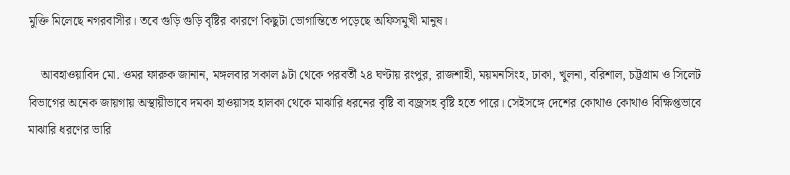মুক্তি মিলেছে নগরবাসীর। তবে গুড়ি গুড়ি বৃষ্টির কারণে কিছুটা ভোগান্তিতে পড়েছে অফিসমুখী মানুষ।

    আবহাওয়াবিদ মো. ওমর ফারুক জানান, মঙ্গলবার সকাল ৯টা থেকে পরবর্তী ২৪ ঘণ্টায় রংপুর, রাজশাহী, ময়মনসিংহ, ঢাকা, খুলনা, বরিশাল, চট্টগ্রাম ও সিলেট বিভাগের অনেক জায়গায় অস্থায়ীভাবে দমকা হাওয়াসহ হালকা থেকে মাঝারি ধরনের বৃষ্টি বা বজ্রসহ বৃষ্টি হতে পারে। সেইসঙ্গে দেশের কোথাও কোথাও বিক্ষিপ্তভাবে মাঝারি ধরণের ভারি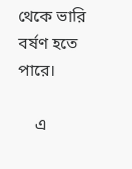থেকে ভারি বর্ষণ হতে পারে।

    এ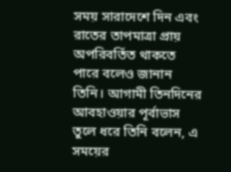সময় সারাদেশে দিন এবং রাতের তাপমাত্রা প্রায় অপরিবর্তিত থাকতে পারে বলেও জানান তিনি। আগামী তিনদিনের আবহাওয়ার পূর্বাভাস তুলে ধরে তিনি বলেন, এ সময়ের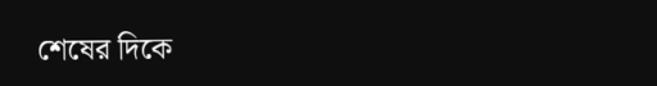শেষের দিকে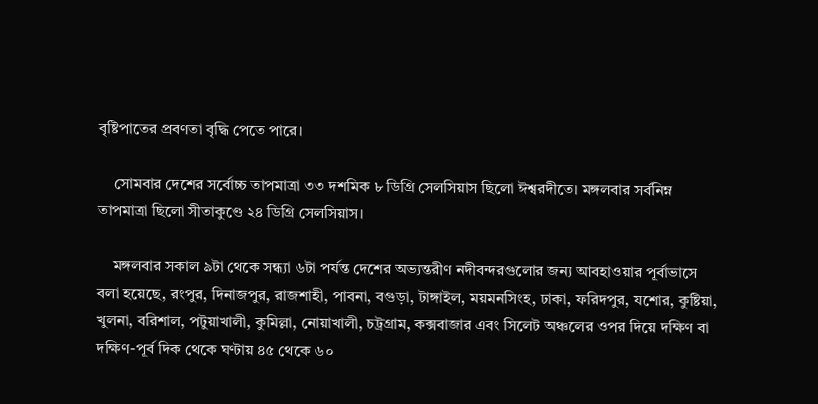বৃষ্টিপাতের প্রবণতা বৃদ্ধি পেতে পারে।

    সোমবার দেশের সর্বোচ্চ তাপমাত্রা ৩৩ দশমিক ৮ ডিগ্রি সেলসিয়াস ছিলো ঈশ্বরদীতে। মঙ্গলবার সর্বনিম্ন তাপমাত্রা ছিলো সীতাকুণ্ডে ২৪ ডিগ্রি সেলসিয়াস।

    মঙ্গলবার সকাল ৯টা থেকে সন্ধ্যা ৬টা পর্যন্ত দেশের অভ্যন্তরীণ নদীবন্দরগুলোর জন্য আবহাওয়ার পূর্বাভাসে বলা হয়েছে, রংপুর, দিনাজপুর, রাজশাহী, পাবনা, বগুড়া, টাঙ্গাইল, ময়মনসিংহ, ঢাকা, ফরিদপুর, যশোর, কুষ্টিয়া, খুলনা, বরিশাল, পটুয়াখালী, কুমিল্লা, নোয়াখালী, চট্রগ্রাম, কক্সবাজার এবং সিলেট অঞ্চলের ওপর দিয়ে দক্ষিণ বা দক্ষিণ-পূর্ব দিক থেকে ঘণ্টায় ৪৫ থেকে ৬০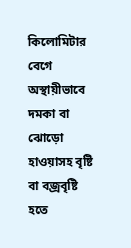কিলোমিটার বেগে অস্থায়ীভাবে দমকা বা ঝোড়ো হাওয়াসহ বৃষ্টি বা বজ্রবৃষ্টি হতে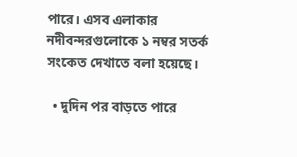পারে। এসব এলাকার নদীবন্দরগুলোকে ১ নম্বর সতর্ক সংকেত দেখাতে বলা হয়েছে।

  • দুদিন পর বাড়তে পারে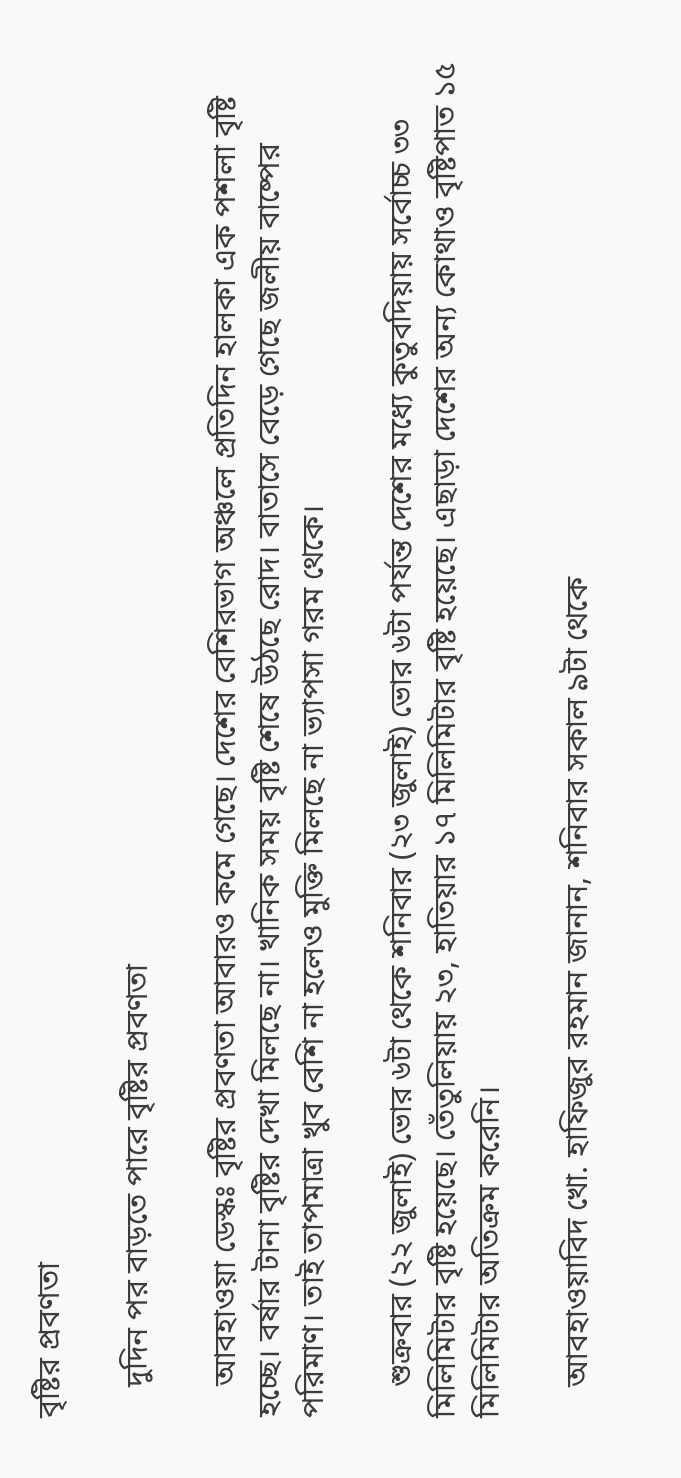বৃষ্টির প্রবণতা

    দুদিন পর বাড়তে পারে বৃষ্টির প্রবণতা

    আবহাওয়া ডেস্কঃ বৃষ্টির প্রবণতা আবারও কমে গেছে। দেশের বেশিরভাগ অঞ্চলে প্রতিদিন হালকা এক পশলা বৃষ্টি হচ্ছে। বর্ষার টানা বৃষ্টির দেখা মিলছে না। খানিক সময় বৃষ্টি শেষে উঠছে রোদ। বাতাসে বেড়ে গেছে জলীয় বাষ্পের পরিমাণ। তাই তাপমাত্রা খুব বেশি না হলেও মুক্তি মিলছে না ভ্যাপসা গরম থেকে।

    শুক্রবার (২২ জুলাই) ভোর ৬টা থেকে শনিবার (২৩ জুলাই) ভোর ৬টা পর্যন্ত দেশের মধ্যে কুতুবদিয়ায় সর্বোচ্চ ৩৩ মিলিমিটার বৃষ্টি হয়েছে। তেঁতুলিয়ায় ২৩, হাতিয়ার ১৭ মিলিমিটার বৃষ্টি হয়েছে। এছাড়া দেশের অন্য কোথাও বৃষ্টিপাত ১৫ মিলিমিটার অতিক্রম করেনি।

    আবহাওয়াবিদ খো. হাফিজুর রহমান জানান, শনিবার সকাল ৯টা থেকে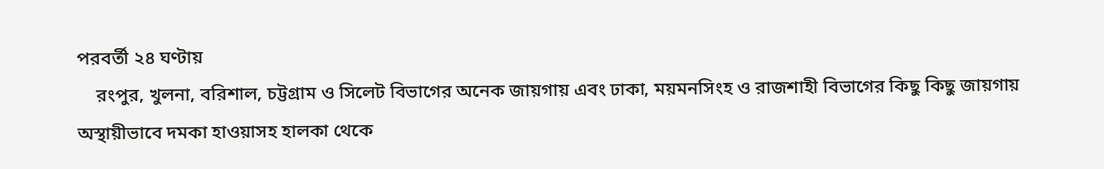পরবর্তী ২৪ ঘণ্টায়
    রংপুর, খুলনা, বরিশাল, চট্টগ্রাম ও সিলেট বিভাগের অনেক জায়গায় এবং ঢাকা, ময়মনসিংহ ও রাজশাহী বিভাগের কিছু কিছু জায়গায় অস্থায়ীভাবে দমকা হাওয়াসহ হালকা থেকে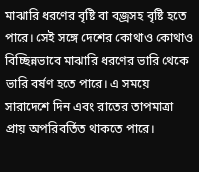মাঝারি ধরণের বৃষ্টি বা বজ্রসহ বৃষ্টি হতে পারে। সেই সঙ্গে দেশের কোথাও কোথাও বিচ্ছিন্নভাবে মাঝারি ধরণের ভারি থেকে ভারি বর্ষণ হতে পারে। এ সময়ে সারাদেশে দিন এবং রাতের তাপমাত্রা প্রায় অপরিবর্তিত থাকতে পারে।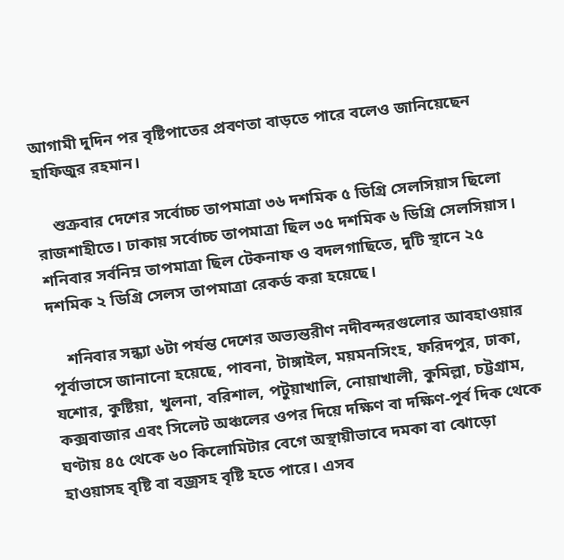আগামী দুদিন পর বৃষ্টিপাতের প্রবণতা বাড়তে পারে বলেও জানিয়েছেন হাফিজুর রহমান।

    শুক্রবার দেশের সর্বোচ্চ তাপমাত্রা ৩৬ দশমিক ৫ ডিগ্রি সেলসিয়াস ছিলো রাজশাহীতে। ঢাকায় সর্বোচ্চ তাপমাত্রা ছিল ৩৫ দশমিক ৬ ডিগ্রি সেলসিয়াস। শনিবার সর্বনিম্ন তাপমাত্রা ছিল টেকনাফ ও বদলগাছিতে, দুটি স্থানে ২৫ দশমিক ২ ডিগ্রি সেলস তাপমাত্রা রেকর্ড করা হয়েছে।

    শনিবার সন্ধ্যা ৬টা পর্যন্ত দেশের অভ্যন্তরীণ নদীবন্দরগুলোর আবহাওয়ার পূর্বাভাসে জানানো হয়েছে, পাবনা, টাঙ্গাইল, ময়মনসিংহ, ফরিদপুর, ঢাকা, যশোর, কুষ্টিয়া, খুলনা, বরিশাল, পটুয়াখালি, নোয়াখালী, কুমিল্লা, চট্টগ্রাম, কক্সবাজার এবং সিলেট অঞ্চলের ওপর দিয়ে দক্ষিণ বা দক্ষিণ-পূর্ব দিক থেকে ঘণ্টায় ৪৫ থেকে ৬০ কিলোমিটার বেগে অস্থায়ীভাবে দমকা বা ঝোড়ো হাওয়াসহ বৃষ্টি বা বজ্রসহ বৃষ্টি হতে পারে। এসব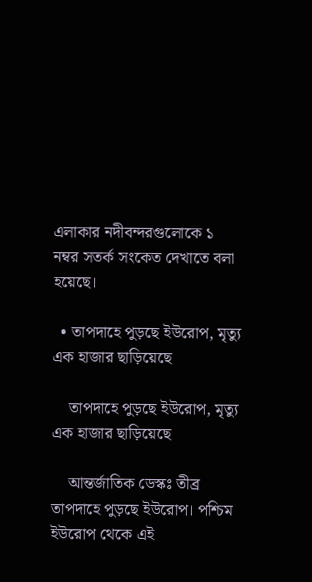এলাকার নদীবন্দরগুলোকে ১ নম্বর সতর্ক সংকেত দেখাতে বলা হয়েছে।

  • তাপদাহে পুড়ছে ইউরোপ, মৃত্যু এক হাজার ছাড়িয়েছে

    তাপদাহে পুড়ছে ইউরোপ, মৃত্যু এক হাজার ছাড়িয়েছে

    আন্তর্জাতিক ডেস্কঃ তীব্র তাপদাহে পুড়ছে ইউরোপ। পশ্চিম ইউরোপ থেকে এই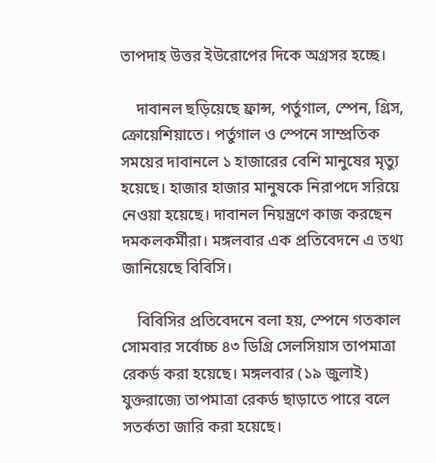তাপদাহ উত্তর ইউরোপের দিকে অগ্রসর হচ্ছে।

    দাবানল ছড়িয়েছে ফ্রান্স, পর্তুগাল, স্পেন, গ্রিস, ক্রোয়েশিয়াতে। পর্তুগাল ও স্পেনে সাম্প্রতিক সময়ের দাবানলে ১ হাজারের বেশি মানুষের মৃত্যু হয়েছে। হাজার হাজার মানুষকে নিরাপদে সরিয়ে নেওয়া হয়েছে। দাবানল নিয়ন্ত্রণে কাজ করছেন দমকলকর্মীরা। মঙ্গলবার এক প্রতিবেদনে এ তথ্য জানিয়েছে বিবিসি।

    বিবিসির প্রতিবেদনে বলা হয়, স্পেনে গতকাল সোমবার সর্বোচ্চ ৪৩ ডিগ্রি সেলসিয়াস তাপমাত্রা রেকর্ড করা হয়েছে। মঙ্গলবার (১৯ জুলাই) যুক্তরাজ্যে তাপমাত্রা রেকর্ড ছাড়াতে পারে বলে সতর্কতা জারি করা হয়েছে।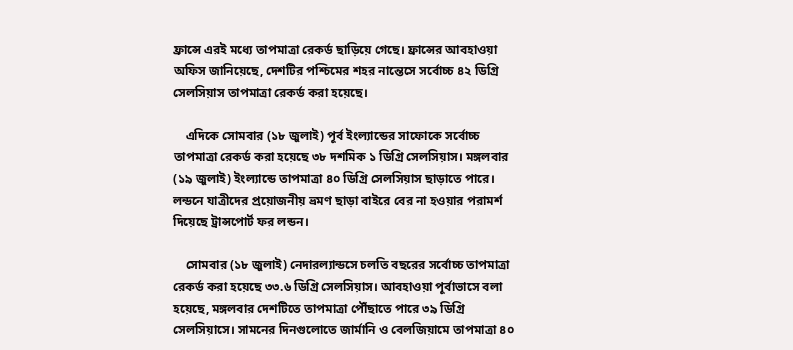ফ্রান্সে এরই মধ্যে তাপমাত্রা রেকর্ড ছাড়িয়ে গেছে। ফ্রান্সের আবহাওয়া অফিস জানিয়েছে, দেশটির পশ্চিমের শহর নান্তেসে সর্বোচ্চ ৪২ ডিগ্রি সেলসিয়াস তাপমাত্রা রেকর্ড করা হয়েছে।

    এদিকে সোমবার (১৮ জুলাই) পূর্ব ইংল্যান্ডের সাফোকে সর্বোচ্চ তাপমাত্রা রেকর্ড করা হয়েছে ৩৮ দশমিক ১ ডিগ্রি সেলসিয়াস। মঙ্গলবার (১৯ জুলাই) ইংল্যান্ডে তাপমাত্রা ৪০ ডিগ্রি সেলসিয়াস ছাড়াতে পারে। লন্ডনে যাত্রীদের প্রয়োজনীয় ভ্রমণ ছাড়া বাইরে বের না হওয়ার পরামর্শ দিয়েছে ট্রান্সপোর্ট ফর লন্ডন।

    সোমবার (১৮ জুলাই) নেদারল্যান্ডসে চলতি বছরের সর্বোচ্চ তাপমাত্রা রেকর্ড করা হয়েছে ৩৩.৬ ডিগ্রি সেলসিয়াস। আবহাওয়া পূর্বাভাসে বলা হয়েছে, মঙ্গলবার দেশটিতে তাপমাত্রা পৌঁছাতে পারে ৩৯ ডিগ্রি সেলসিয়াসে। সামনের দিনগুলোতে জার্মানি ও বেলজিয়ামে তাপমাত্রা ৪০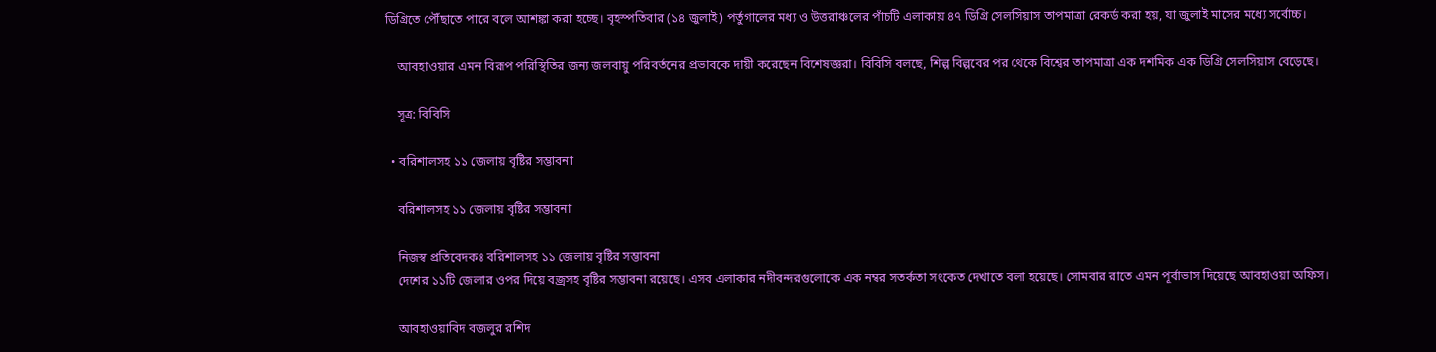ডিগ্রিতে পৌঁছাতে পারে বলে আশঙ্কা করা হচ্ছে। বৃহস্পতিবার (১৪ জুলাই) পর্তুগালের মধ্য ও উত্তরাঞ্চলের পাঁচটি এলাকায় ৪৭ ডিগ্রি সেলসিয়াস তাপমাত্রা রেকর্ড করা হয়, যা জুলাই মাসের মধ্যে সর্বোচ্চ।

    আবহাওয়ার এমন বিরূপ পরিস্থিতির জন্য জলবায়ু পরিবর্তনের প্রভাবকে দায়ী করেছেন বিশেষজ্ঞরা। বিবিসি বলছে, শিল্প বিল্পবের পর থেকে বিশ্বের তাপমাত্রা এক দশমিক এক ডিগ্রি সেলসিয়াস বেড়েছে।

    সূত্র: বিবিসি

  • বরিশালসহ ১১ জেলায় বৃষ্টির সম্ভাবনা

    বরিশালসহ ১১ জেলায় বৃষ্টির সম্ভাবনা

    নিজস্ব প্রতিবেদকঃ বরিশালসহ ১১ জেলায় বৃষ্টির সম্ভাবনা
    দেশের ১১টি জেলার ওপর দিয়ে বজ্রসহ বৃষ্টির সম্ভাবনা রয়েছে। এসব এলাকার নদীবন্দরগুলোকে এক নম্বর সতর্কতা সংকেত দেখাতে বলা হয়েছে। সোমবার রাতে এমন পূর্বাভাস দিয়েছে আবহাওয়া অফিস।

    আবহাওয়াবিদ বজলুর রশিদ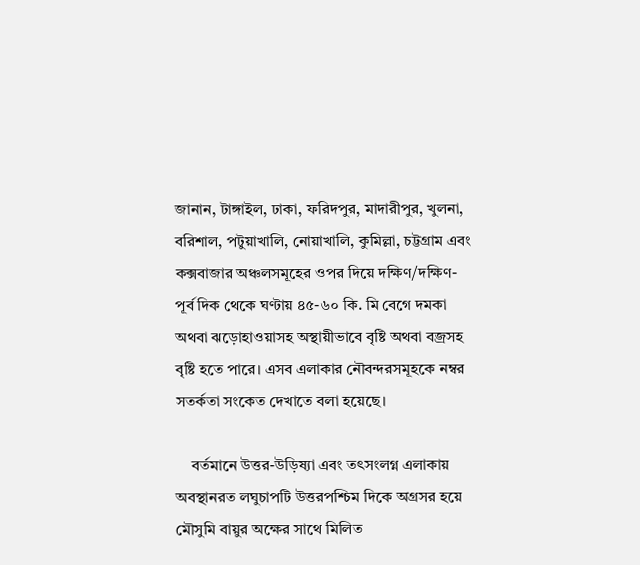জানান, টাঙ্গাইল, ঢাকা, ফরিদপুর, মাদারীপুর, খুলনা, বরিশাল, পটুয়াখালি, নোয়াখালি, কুমিল্লা, চট্টগ্রাম এবং কক্সবাজার অঞ্চলসমূহের ওপর দিয়ে দক্ষিণ/দক্ষিণ-পূর্ব দিক থেকে ঘণ্টায় ৪৫-৬০ কি. মি বেগে দমকা অথবা ঝড়োহাওয়াসহ অস্থায়ীভাবে বৃষ্টি অথবা বজ্রসহ বৃষ্টি হতে পারে। এসব এলাকার নৌবন্দরসমূহকে নম্বর সতর্কতা সংকেত দেখাতে বলা হয়েছে।

    বর্তমানে উত্তর-উড়িষ্যা এবং তৎসংলগ্ন এলাকায় অবস্থানরত লঘুচাপটি উত্তরপশ্চিম দিকে অগ্রসর হয়ে মৌসুমি বায়ুর অক্ষের সাথে মিলিত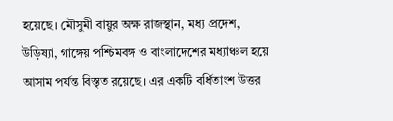হয়েছে। মৌসুমী বায়ুর অক্ষ রাজস্থান, মধ্য প্রদেশ, উড়িষ্যা, গাঙ্গেয় পশ্চিমবঙ্গ ও বাংলাদেশের মধ্যাঞ্চল হয়ে আসাম পর্যন্ত বিস্তৃত রয়েছে। এর একটি বর্ধিতাংশ উত্তর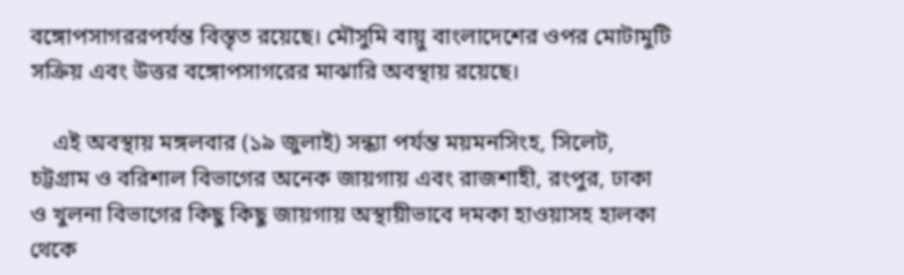বঙ্গোপসাগররপর্যন্ত বিস্তৃত রয়েছে। মৌসুমি বায়ু বাংলাদেশের ওপর মোটামুটি সক্রিয় এবং উত্তর বঙ্গোপসাগরের মাঝারি অবস্থায় রয়েছে।

    এই অবস্থায় মঙ্গলবার (১৯ জুলাই) সন্ধ্যা পর্যন্ত ময়মনসিংহ, সিলেট, চট্টগ্রাম ও বরিশাল বিভাগের অনেক জায়গায় এবং রাজশাহী, রংপুর, ঢাকা ও খুলনা বিভাগের কিছু কিছু জায়গায় অস্থায়ীভাবে দমকা হাওয়াসহ হালকা থেকে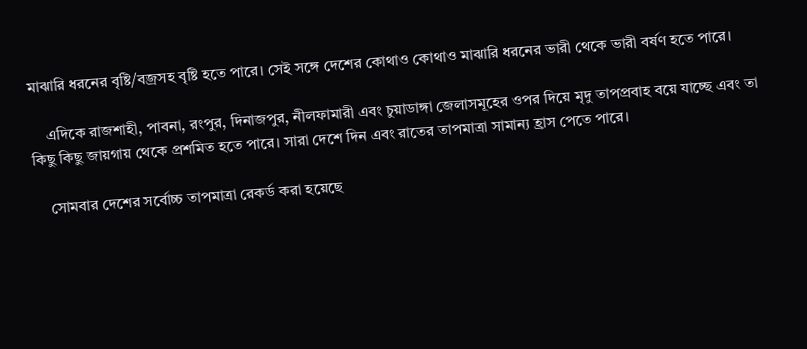মাঝারি ধরনের বৃষ্টি/বজ্রসহ বৃষ্টি হতে পারে। সেই সঙ্গে দেশের কোথাও কোথাও মাঝারি ধরনের ভারী থেকে ভারী বর্ষণ হতে পারে।

    এদিকে রাজশাহী, পাবনা, রংপুর, দিনাজপুর, নীলফামারী এবং চুয়াডাঙ্গা জেলাসমূহের ওপর দিয়ে মৃদু তাপপ্রবাহ বয়ে যাচ্ছে এবং তা কিছু কিছু জায়গায় থেকে প্রশমিত হতে পারে। সারা দেশে দিন এবং রাতের তাপমাত্রা সামান্য হ্রাস পেতে পারে।

    সোমবার দেশের সর্বোচ্চ তাপমাত্রা রেকর্ড করা হয়েছে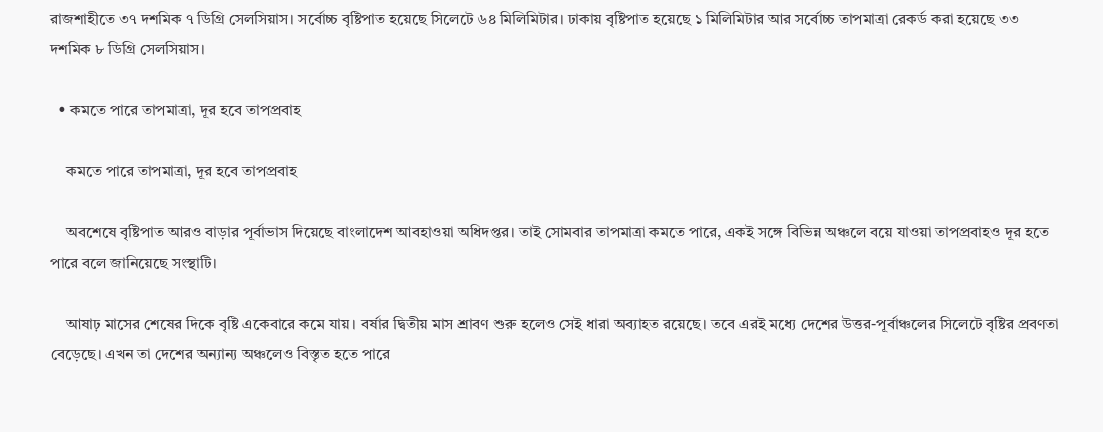রাজশাহীতে ৩৭ দশমিক ৭ ডিগ্রি সেলসিয়াস। সর্বোচ্চ বৃষ্টিপাত হয়েছে সিলেটে ৬৪ মিলিমিটার। ঢাকায় বৃষ্টিপাত হয়েছে ১ মিলিমিটার আর সর্বোচ্চ তাপমাত্রা রেকর্ড করা হয়েছে ৩৩ দশমিক ৮ ডিগ্রি সেলসিয়াস।

  • কমতে পারে তাপমাত্রা, দূর হবে তাপপ্রবাহ

    কমতে পারে তাপমাত্রা, দূর হবে তাপপ্রবাহ

    অবশেষে বৃষ্টিপাত আরও বাড়ার পূর্বাভাস দিয়েছে বাংলাদেশ আবহাওয়া অধিদপ্তর। তাই সোমবার তাপমাত্রা কমতে পারে, একই সঙ্গে বিভিন্ন অঞ্চলে বয়ে যাওয়া তাপপ্রবাহও দূর হতে পারে বলে জানিয়েছে সংস্থাটি।

    আষাঢ় মাসের শেষের দিকে বৃষ্টি একেবারে কমে যায়। বর্ষার দ্বিতীয় মাস শ্রাবণ শুরু হলেও সেই ধারা অব্যাহত রয়েছে। তবে এরই মধ্যে দেশের উত্তর-পূর্বাঞ্চলের সিলেটে বৃষ্টির প্রবণতা বেড়েছে। এখন তা দেশের অন্যান্য অঞ্চলেও বিস্তৃত হতে পারে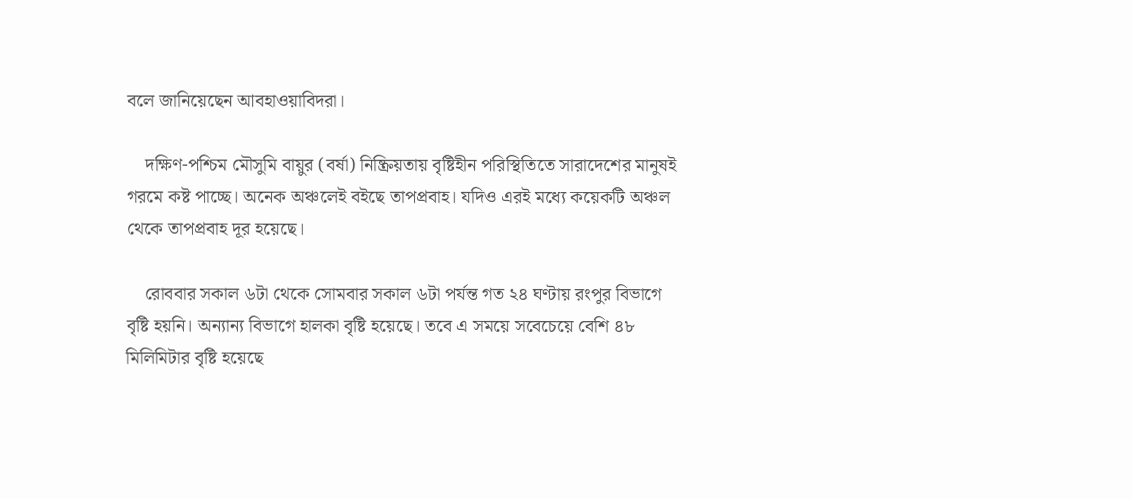বলে জানিয়েছেন আবহাওয়াবিদরা।

    দক্ষিণ-পশ্চিম মৌসুমি বায়ুর (বর্ষা) নিষ্ক্রিয়তায় বৃষ্টিহীন পরিস্থিতিতে সারাদেশের মানুষই গরমে কষ্ট পাচ্ছে। অনেক অঞ্চলেই বইছে তাপপ্রবাহ। যদিও এরই মধ্যে কয়েকটি অঞ্চল থেকে তাপপ্রবাহ দূর হয়েছে।

    রোববার সকাল ৬টা থেকে সোমবার সকাল ৬টা পর্যন্ত গত ২৪ ঘণ্টায় রংপুর বিভাগে বৃষ্টি হয়নি। অন্যান্য বিভাগে হালকা বৃষ্টি হয়েছে। তবে এ সময়ে সবেচেয়ে বেশি ৪৮ মিলিমিটার বৃষ্টি হয়েছে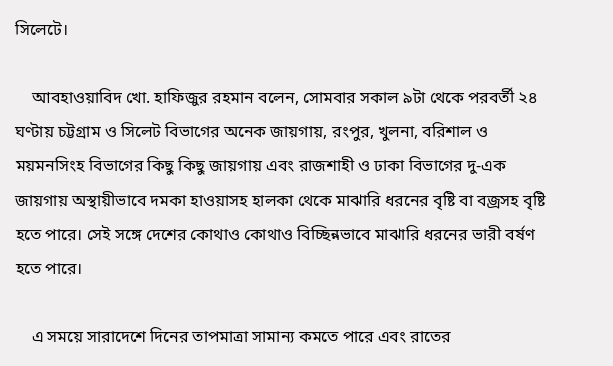সিলেটে।

    আবহাওয়াবিদ খো. হাফিজুর রহমান বলেন, সোমবার সকাল ৯টা থেকে পরবর্তী ২৪ ঘণ্টায় চট্টগ্রাম ও সিলেট বিভাগের অনেক জায়গায়, রংপুর, খুলনা, বরিশাল ও ময়মনসিংহ বিভাগের কিছু কিছু জায়গায় এবং রাজশাহী ও ঢাকা বিভাগের দু-এক জায়গায় অস্থায়ীভাবে দমকা হাওয়াসহ হালকা থেকে মাঝারি ধরনের বৃষ্টি বা বজ্রসহ বৃষ্টি হতে পারে। সেই সঙ্গে দেশের কোথাও কোথাও বিচ্ছিন্নভাবে মাঝারি ধরনের ভারী বর্ষণ হতে পারে।

    এ সময়ে সারাদেশে দিনের তাপমাত্রা সামান্য কমতে পারে এবং রাতের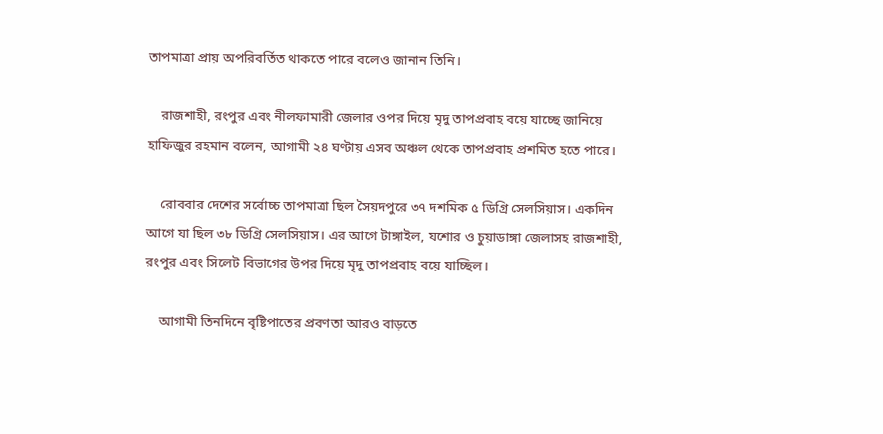তাপমাত্রা প্রায় অপরিবর্তিত থাকতে পারে বলেও জানান তিনি।

    রাজশাহী, রংপুর এবং নীলফামারী জেলার ওপর দিয়ে মৃদু তাপপ্রবাহ বয়ে যাচ্ছে জানিয়ে হাফিজুর রহমান বলেন, আগামী ২৪ ঘণ্টায় এসব অঞ্চল থেকে তাপপ্রবাহ প্রশমিত হতে পারে।

    রোববার দেশের সর্বোচ্চ তাপমাত্রা ছিল সৈয়দপুরে ৩৭ দশমিক ৫ ডিগ্রি সেলসিয়াস। একদিন আগে যা ছিল ৩৮ ডিগ্রি সেলসিয়াস। এর আগে টাঙ্গাইল, যশোর ও চুয়াডাঙ্গা জেলাসহ রাজশাহী, রংপুর এবং সিলেট বিভাগের উপর দিয়ে মৃদু তাপপ্রবাহ বয়ে যাচ্ছিল।

    আগামী তিনদিনে বৃষ্টিপাতের প্রবণতা আরও বাড়তে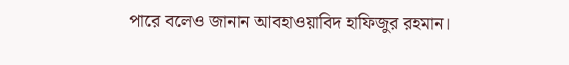পারে বলেও জানান আবহাওয়াবিদ হাফিজুর রহমান।